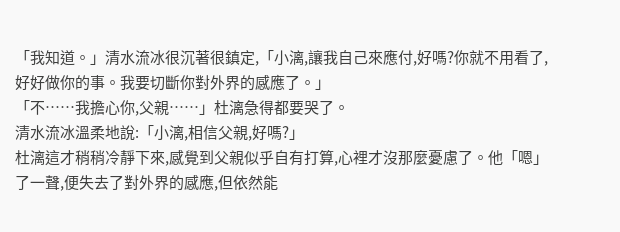「我知道。」清水流冰很沉著很鎮定,「小漓,讓我自己來應付,好嗎?你就不用看了,好好做你的事。我要切斷你對外界的感應了。」
「不……我擔心你,父親……」杜漓急得都要哭了。
清水流冰溫柔地說:「小漓,相信父親,好嗎?」
杜漓這才稍稍冷靜下來,感覺到父親似乎自有打算,心裡才沒那麼憂慮了。他「嗯」了一聲,便失去了對外界的感應,但依然能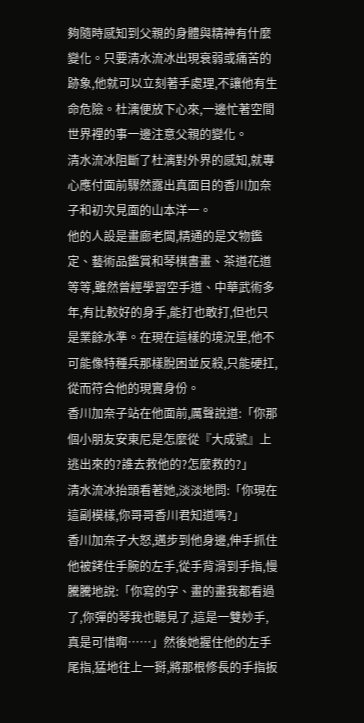夠隨時感知到父親的身體與精神有什麼變化。只要清水流冰出現衰弱或痛苦的跡象,他就可以立刻著手處理,不讓他有生命危險。杜漓便放下心來,一邊忙著空間世界裡的事一邊注意父親的變化。
清水流冰阻斷了杜漓對外界的感知,就專心應付面前驟然露出真面目的香川加奈子和初次見面的山本洋一。
他的人設是畫廊老闆,精通的是文物鑑定、藝術品鑑賞和琴棋書畫、茶道花道等等,雖然曾經學習空手道、中華武術多年,有比較好的身手,能打也敢打,但也只是業餘水準。在現在這樣的境況里,他不可能像特種兵那樣脫困並反殺,只能硬扛,從而符合他的現實身份。
香川加奈子站在他面前,厲聲說道:「你那個小朋友安東尼是怎麼從『大成號』上逃出來的?誰去救他的?怎麼救的?」
清水流冰抬頭看著她,淡淡地問:「你現在這副模樣,你哥哥香川君知道嗎?」
香川加奈子大怒,邁步到他身邊,伸手抓住他被銬住手腕的左手,從手背滑到手指,慢騰騰地說:「你寫的字、畫的畫我都看過了,你彈的琴我也聽見了,這是一雙妙手,真是可惜啊……」然後她握住他的左手尾指,猛地往上一掰,將那根修長的手指扳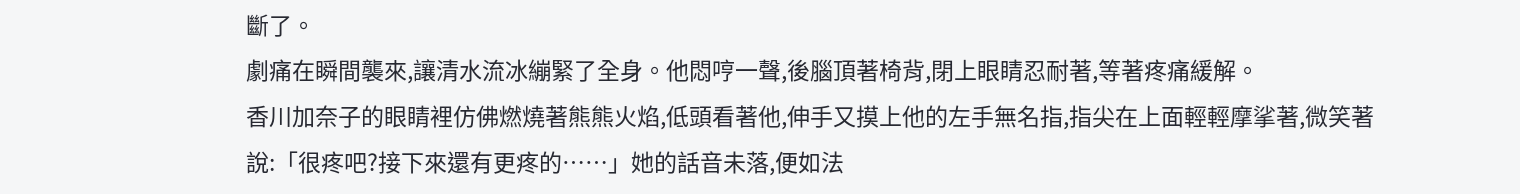斷了。
劇痛在瞬間襲來,讓清水流冰繃緊了全身。他悶哼一聲,後腦頂著椅背,閉上眼睛忍耐著,等著疼痛緩解。
香川加奈子的眼睛裡仿佛燃燒著熊熊火焰,低頭看著他,伸手又摸上他的左手無名指,指尖在上面輕輕摩挲著,微笑著說:「很疼吧?接下來還有更疼的……」她的話音未落,便如法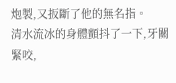炮製,又扳斷了他的無名指。
清水流冰的身體顫抖了一下,牙關緊咬,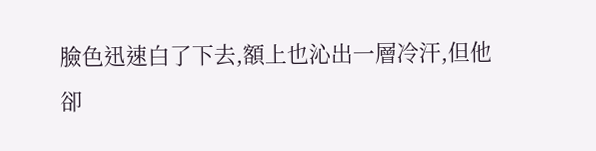臉色迅速白了下去,額上也沁出一層冷汗,但他卻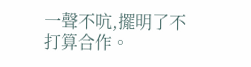一聲不吭,擺明了不打算合作。